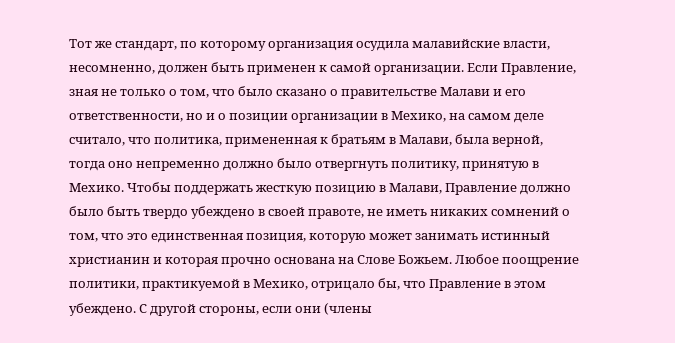Тот же стандарт, по которому организация осудила малавийские власти, несомненно, должен быть применен к самой организации. Если Правление, зная не только о том, что было сказано о правительстве Малави и его ответственности, но и о позиции организации в Мехико, на самом деле считало, что политика, примененная к братьям в Малави, была верной, тогда оно непременно должно было отвергнуть политику, принятую в Мехико. Чтобы поддержать жесткую позицию в Малави, Правление должно было быть твердо убеждено в своей правоте, не иметь никаких сомнений о том, что это единственная позиция, которую может занимать истинный христианин и которая прочно основана на Слове Божьем. Любое поощрение политики, практикуемой в Мехико, отрицало бы, что Правление в этом убеждено. С другой стороны, если они (члены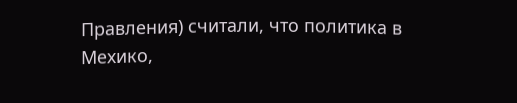Правления) считали, что политика в Мехико,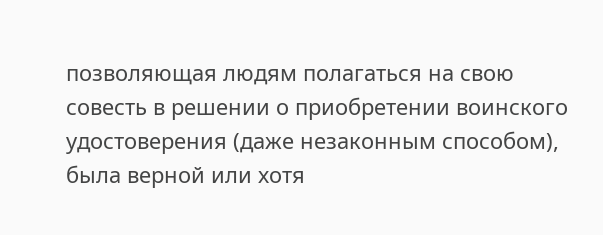позволяющая людям полагаться на свою совесть в решении о приобретении воинского удостоверения (даже незаконным способом), была верной или хотя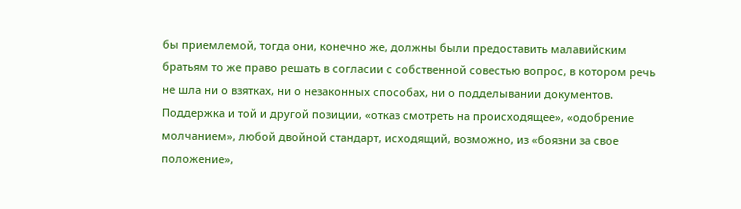бы приемлемой, тогда они, конечно же, должны были предоставить малавийским братьям то же право решать в согласии с собственной совестью вопрос, в котором речь не шла ни о взятках, ни о незаконных способах, ни о подделывании документов. Поддержка и той и другой позиции, «отказ смотреть на происходящее», «одобрение молчанием», любой двойной стандарт, исходящий, возможно, из «боязни за свое положение»,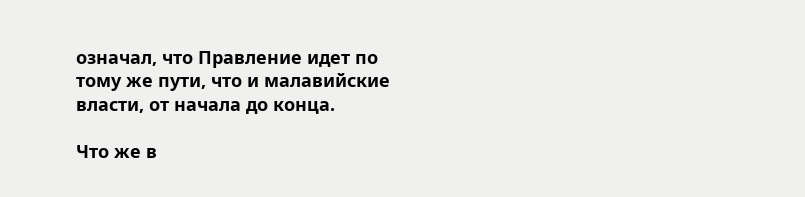означал, что Правление идет по тому же пути, что и малавийские власти, от начала до конца.

Что же в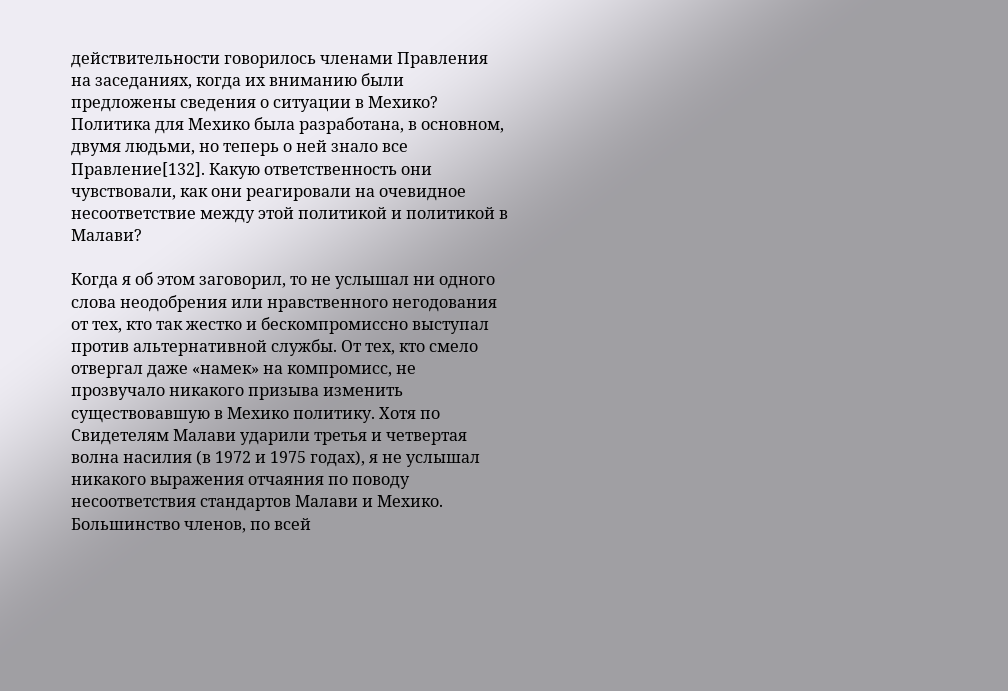действительности говорилось членами Правления на заседаниях, когда их вниманию были предложены сведения о ситуации в Мехико? Политика для Мехико была разработана, в основном, двумя людьми, но теперь о ней знало все Правление[132]. Какую ответственность они чувствовали, как они реагировали на очевидное несоответствие между этой политикой и политикой в Малави?

Когда я об этом заговорил, то не услышал ни одного слова неодобрения или нравственного негодования от тех, кто так жестко и бескомпромиссно выступал против альтернативной службы. От тех, кто смело отвергал даже «намек» на компромисс, не прозвучало никакого призыва изменить существовавшую в Мехико политику. Хотя по Свидетелям Малави ударили третья и четвертая волна насилия (в 1972 и 1975 годах), я не услышал никакого выражения отчаяния по поводу несоответствия стандартов Малави и Мехико. Большинство членов, по всей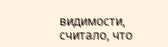видимости, считало, что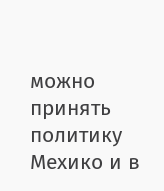можно принять политику Мехико и в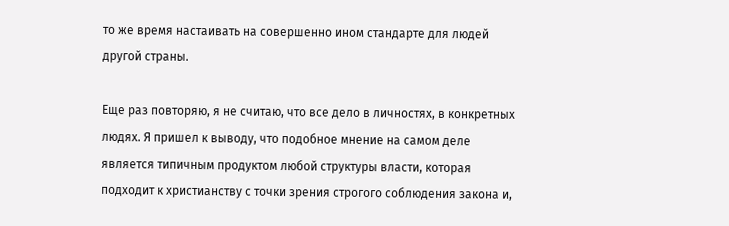то же время настаивать на совершенно ином стандарте для людей другой страны.

Еще раз повторяю, я не считаю, что все дело в личностях, в конкретных людях. Я пришел к выводу, что подобное мнение на самом деле является типичным продуктом любой структуры власти, которая подходит к христианству с точки зрения строгого соблюдения закона и,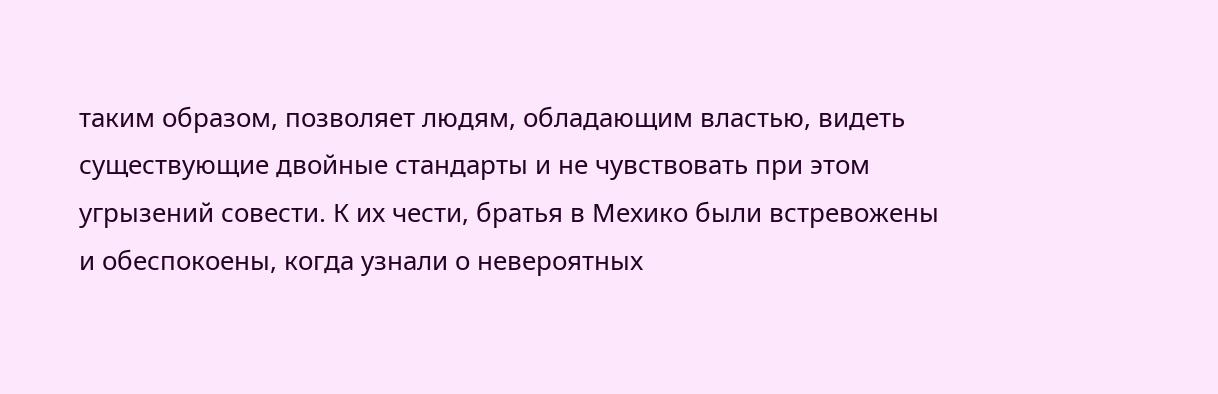таким образом, позволяет людям, обладающим властью, видеть существующие двойные стандарты и не чувствовать при этом угрызений совести. К их чести, братья в Мехико были встревожены и обеспокоены, когда узнали о невероятных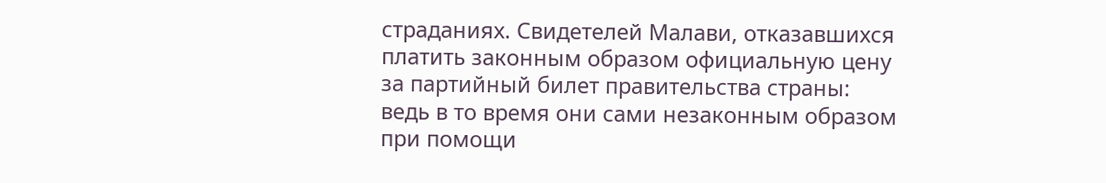страданиях. Свидетелей Малави, отказавшихся платить законным образом официальную цену за партийный билет правительства страны: ведь в то время они сами незаконным образом при помощи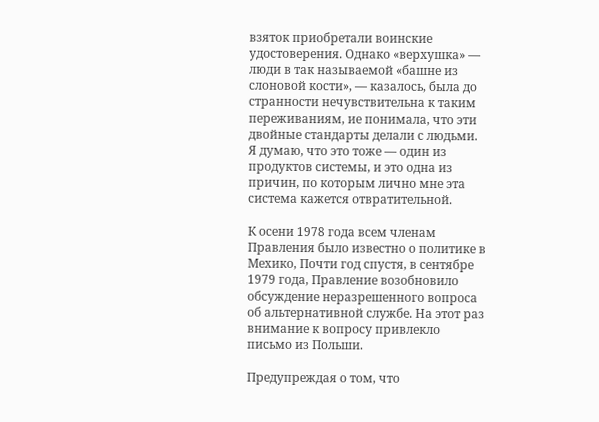взяток приобретали воинские удостоверения. Однако «верхушка» — люди в так называемой «башне из слоновой кости», — казалось, была до странности нечувствительна к таким переживаниям, ие понимала, что эти двойные стандарты делали с людьми. Я думаю, что это тоже — один из продуктов системы, и это одна из причин, по которым лично мне эта система кажется отвратительной.

К осени 1978 года всем членам Правления было известно о политике в Мехико, Почти год спустя, в сентябре 1979 года, Правление возобновило обсуждение неразрешенного вопроса об альтернативной службе. На этот раз внимание к вопросу привлекло письмо из Польши.

Предупреждая о том, что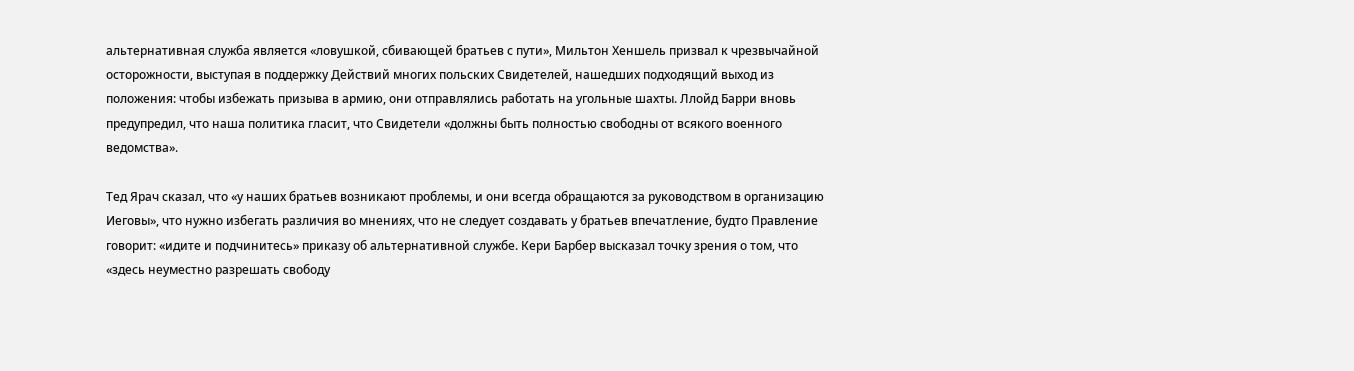альтернативная служба является «ловушкой, сбивающей братьев с пути», Мильтон Хеншель призвал к чрезвычайной осторожности, выступая в поддержку Действий многих польских Свидетелей, нашедших подходящий выход из положения: чтобы избежать призыва в армию, они отправлялись работать на угольные шахты. Ллойд Барри вновь предупредил, что наша политика гласит, что Свидетели «должны быть полностью свободны от всякого военного ведомства».

Тед Ярач сказал, что «у наших братьев возникают проблемы, и они всегда обращаются за руководством в организацию Иеговы», что нужно избегать различия во мнениях, что не следует создавать у братьев впечатление, будто Правление говорит: «идите и подчинитесь» приказу об альтернативной службе. Кери Барбер высказал точку зрения о том, что «здесь неуместно разрешать свободу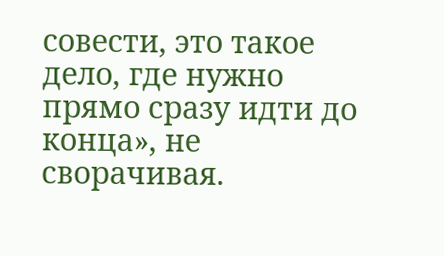совести, это такое дело, где нужно прямо сразу идти до конца», не сворачивая.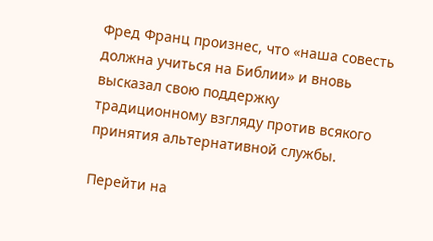Фред Франц произнес, что «наша совесть должна учиться на Библии» и вновь высказал свою поддержку традиционному взгляду против всякого принятия альтернативной службы.

Перейти на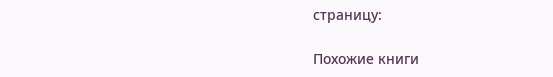страницу:

Похожие книги